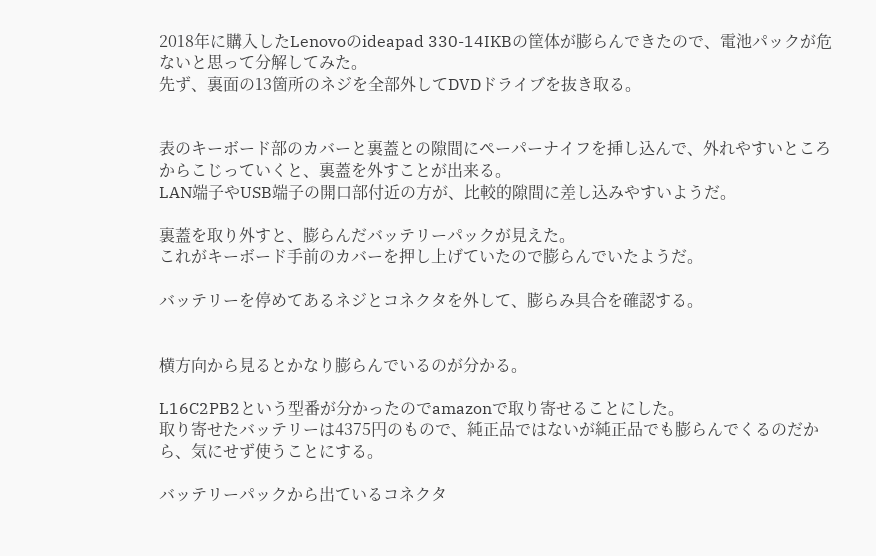2018年に購入したLenovoのideapad 330-14IKBの筐体が膨らんできたので、電池パックが危ないと思って分解してみた。
先ず、裏面の13箇所のネジを全部外してDVDドライブを抜き取る。


表のキーボード部のカバーと裏蓋との隙間にペーパーナイフを挿し込んで、外れやすいところからこじっていくと、裏蓋を外すことが出来る。
LAN端子やUSB端子の開口部付近の方が、比較的隙間に差し込みやすいようだ。

裏蓋を取り外すと、膨らんだバッテリーパックが見えた。
これがキーボード手前のカバーを押し上げていたので膨らんでいたようだ。

バッテリーを停めてあるネジとコネクタを外して、膨らみ具合を確認する。


横方向から見るとかなり膨らんでいるのが分かる。

L16C2PB2という型番が分かったのでamazonで取り寄せることにした。
取り寄せたバッテリーは4375円のもので、純正品ではないが純正品でも膨らんでくるのだから、気にせず使うことにする。

バッテリーパックから出ているコネクタ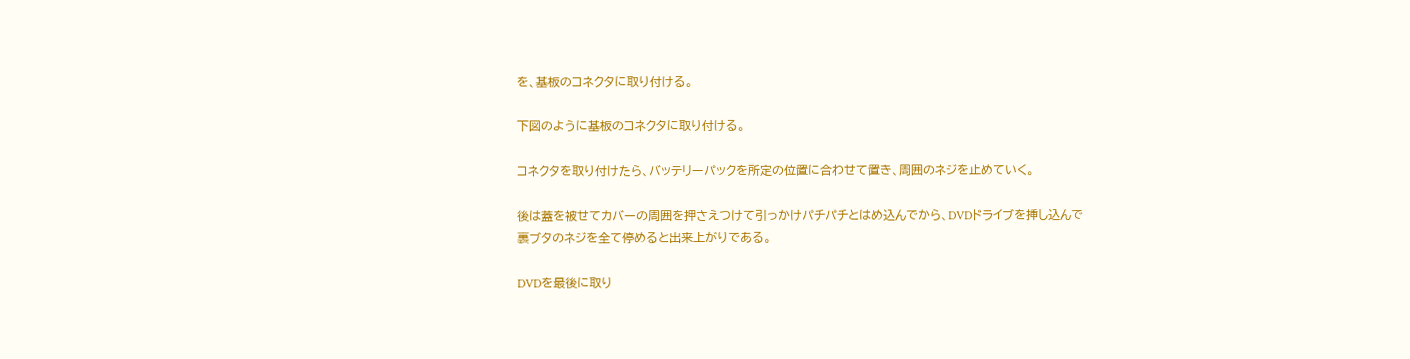を、基板のコネクタに取り付ける。

下図のように基板のコネクタに取り付ける。

コネクタを取り付けたら、バッテリーパックを所定の位置に合わせて置き、周囲のネジを止めていく。

後は蓋を被せてカバーの周囲を押さえつけて引っかけパチパチとはめ込んでから、DVDドライブを挿し込んで裏ブタのネジを全て停めると出来上がりである。

DVDを最後に取り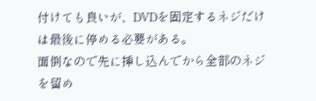付けても良いが、DVDを固定するネジだけは最後に停める必要がある。
面倒なので先に挿し込んでから全部のネジを留め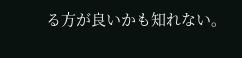る方が良いかも知れない。